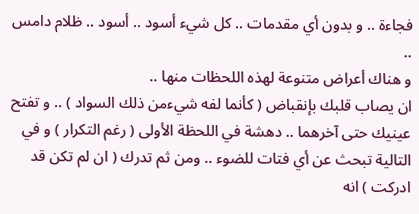فجاءة .. و بدون أي مقدمات .. كل شيء أسود .. أسود .. ظلام دامس ..
و هناك أعراض متنوعة لهذه اللحظات منها ..
ان يصاب قلبك بإنقباض ( كأنما لفه شيءمن ذلك السواد ) .. و تفتح عينيك حتى آخرهما .. دهشة في اللحظة الأولى ( رغم التكرار ) و في التالية تبحث عن أي فتات للضوء .. ومن ثم تدرك ( ان لم تكن قد ادركت ) انه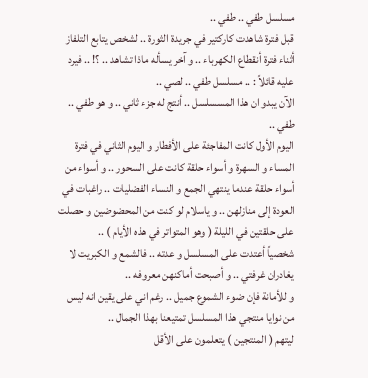مسلسل طفي .. طفي ..
قبل فترة شاهدت كاركتير في جريدة الثورة .. لشخص يتابع التلفاز أثناء فترة أنقطاع الكهرباء .. و آخر يسأله ماذا تشاهد .. ؟! .. فيرد عليه قائلاً : .. مسلسل طفي .. لصي ..
الآن يبدو ان هذا المسسلسل .. أنتج له جزء ثاني .. و هو طفي .. طفي ..
اليوم الأول كانت المفاجئة على الأفطار و اليوم الثاني في فترة المساء و السهرة و أسواء حلقة كانت على السحور .. و أسواء من أسواء حلقة عندما ينتهي الجمع و النساء الفضليات .. راغبات في العودة إلى منازلهن .. و ياسلام لو كنت من المحضوضين و حصلت على حلقتين في الليلة ( وهو المتواتر في هذه الأيام ) ..
شخصياً أعتدت على المسلسل و عدته .. فالشمع و الكبريت لا يغادران غرفتي .. و أصبحت أماكنهن معروفه ..
و للأمانة فإن ضوء الشموع جميل .. رغم اني على يقين انه ليس من نوايا منتجي هذا المسلسل تمتيعنا بهذا الجمال ..
ليتهم ( المنتجين ) يتعلمون على الأقل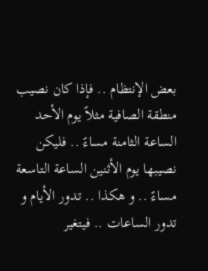بعض الإنتظام .. فإذا كان نصيب منطقة الصافية مثلاً يوم الأحد الساعة الثامنة مساءً .. فليكن نصيبها يوم الأثنين الساعة التاسعة مساءً .. و هكذا .. تدور الأيام و تدور الساعات .. فيتغير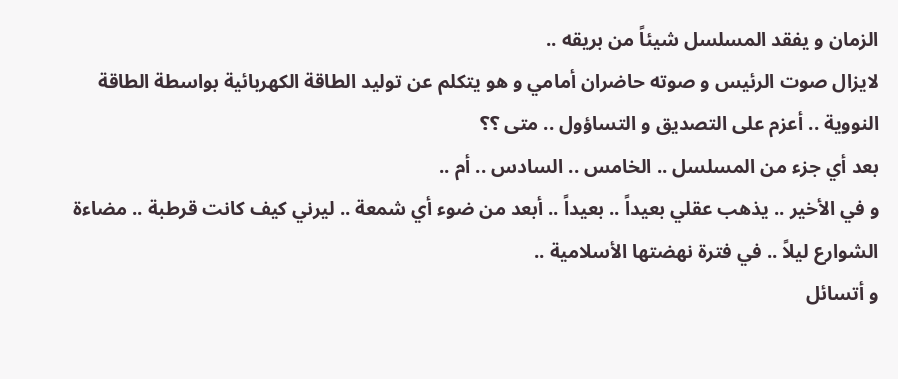الزمان و يفقد المسلسل شيئاً من بريقه ..
لايزال صوت الرئيس و صوته حاضران أمامي و هو يتكلم عن توليد الطاقة الكهربائية بواسطة الطاقة النووية .. أعزم على التصديق و التساؤول .. متى ؟؟
بعد أي جزء من المسلسل .. الخامس .. السادس .. أم ..
و في الأخير .. يذهب عقلي بعيداً .. بعيداً .. أبعد من ضوء أي شمعة .. ليرني كيف كانت قرطبة .. مضاءة الشوارع ليلاً .. في فترة نهضتها الأسلامية ..
و أتسائل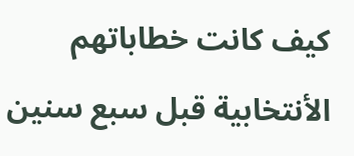كيف كانت خطاباتهم الأنتخابية قبل سبع سنين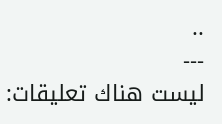..
---
ليست هناك تعليقات: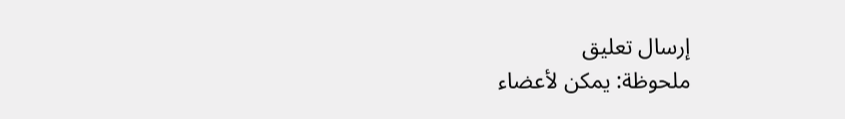إرسال تعليق
ملحوظة: يمكن لأعضاء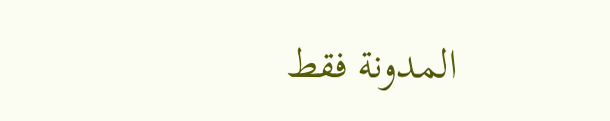المدونة فقط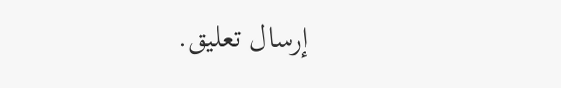إرسال تعليق.